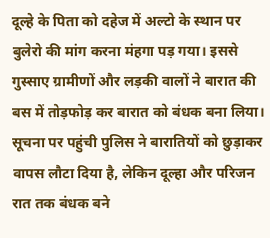दूल्हे के पिता को दहेज में अल्टो के स्थान पर बुलेरो की मांग करना मंहगा पड़ गया। इससे गुस्साए ग्रामीणों और लड़की वालों ने बारात की बस में तोड़फोड़ कर बारात को बंधक बना लिया। सूचना पर पहुंची पुलिस ने बारातियों को छुड़ाकर वापस लौटा दिया है, लेकिन दूल्हा और परिजन रात तक बंधक बने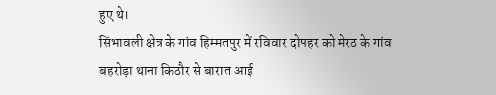हुए थे।
सिंभावली क्षेत्र के गांव हिम्मतपुर में रविवार दोपहर को मेरठ के गांव बहरोड़ा थाना किठौर से बारात आई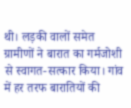थी। लड़की वालों समेत ग्रामीणों ने बारात का गर्मजोशी से स्वागत-सत्कार किया। गांव में हर तरफ बारातियों की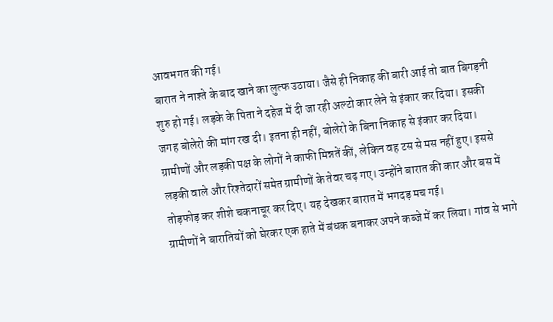आवभगत की गई।
बारात ने नाश्ते के बाद खाने का लुत्फ उठाया। जैसे ही निकाह की बारी आई तो बात बिगड़नी शुरु हो गई। लड़के के पिता ने दहेज में दी जा रही अल्टो कार लेने से इंकार कर दिया। इसकी जगह बोलेरो की मांग रख दी। इतना ही नहीं, बोलेरो के बिना निकाह से इंकार कर दिया।
ग्रामीणों और लड़की पक्ष के लोगों ने काफी मिन्नतें कीं, लेकिन वह टस से मस नहीं हुए। इससे लड़की वाले और रिश्तेदारों समेत ग्रामीणों के तेवर चढ़ गए। उन्होंने बारात की कार और बस में तोड़फोड़ कर शीशे चकनाचूर कर दिए। यह देखकर बारात में भगदड़ मच गई।
ग्रामीणों ने बारातियों को घेरकर एक हाते में बंधक बनाकर अपने कब्जे में कर लिया। गांव से भागे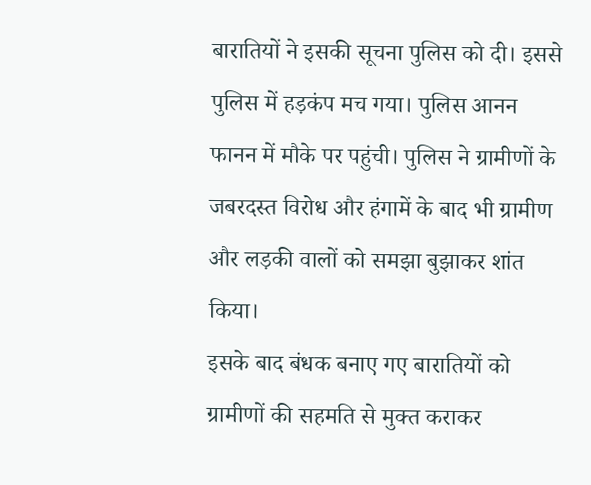बारातियों ने इसकी सूचना पुलिस को दी। इससे पुलिस में हड़कंप मच गया। पुलिस आनन फानन में मौके पर पहुंची। पुलिस ने ग्रामीणों के जबरदस्त विरोध और हंगामें के बाद भी ग्रामीण और लड़की वालों को समझा बुझाकर शांत किया।
इसके बाद बंधक बनाए गए बारातियों को ग्रामीणों की सहमति से मुक्त कराकर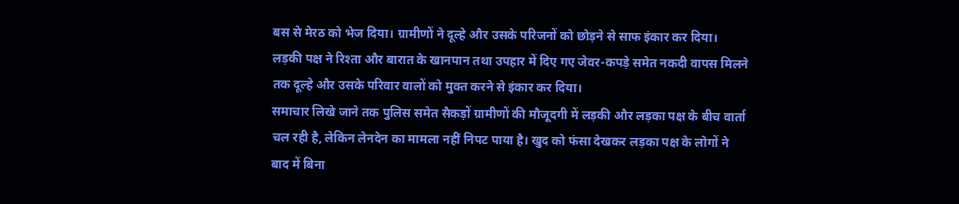बस से मेरठ को भेज दिया। ग्रामीणों ने दूल्हे और उसके परिजनों को छोड़ने से साफ इंकार कर दिया। लड़की पक्ष ने रिश्ता और बारात के खानपान तथा उपहार में दिए गए जेवर-कपड़े समेत नकदी वापस मिलने तक दूल्हे और उसके परिवार वालों को मुक्त करने से इंकार कर दिया।
समाचार लिखे जाने तक पुलिस समेत सैकड़ों ग्रामीणों की मौजूदगी में लड़की और लड़का पक्ष के बीच वार्ता चल रही है, लेकिन लेनदेन का मामला नहीं निपट पाया है। खुद को फंसा देखकर लड़का पक्ष के लोगों ने बाद में बिना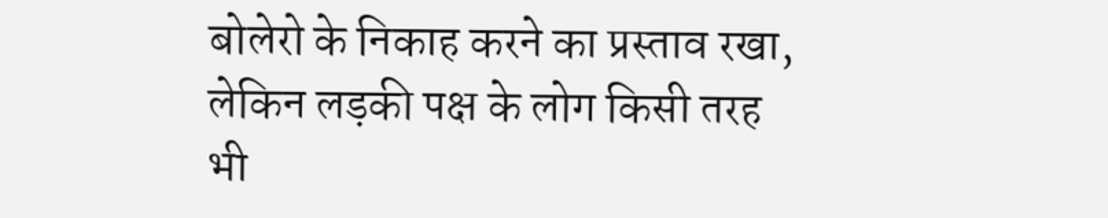बोलेरो के निकाह करने का प्रस्ताव रखा, लेकिन लड़की पक्ष के लोग किसी तरह भी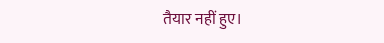तैयार नहीं हुए।